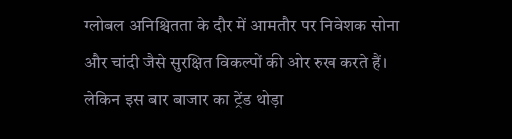ग्लोबल अनिश्चितता के दौर में आमतौर पर निवेशक सोना और चांदी जैसे सुरक्षित विकल्पों की ओर रुख करते हैं। लेकिन इस बार बाजार का ट्रेंड थोड़ा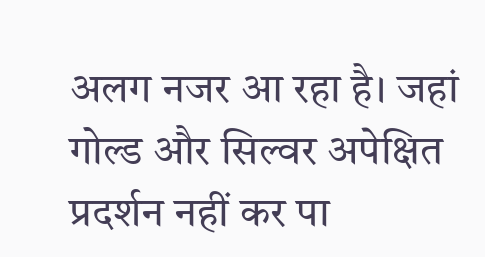अलग नजर आ रहा है। जहां गोल्ड और सिल्वर अपेक्षित प्रदर्शन नहीं कर पा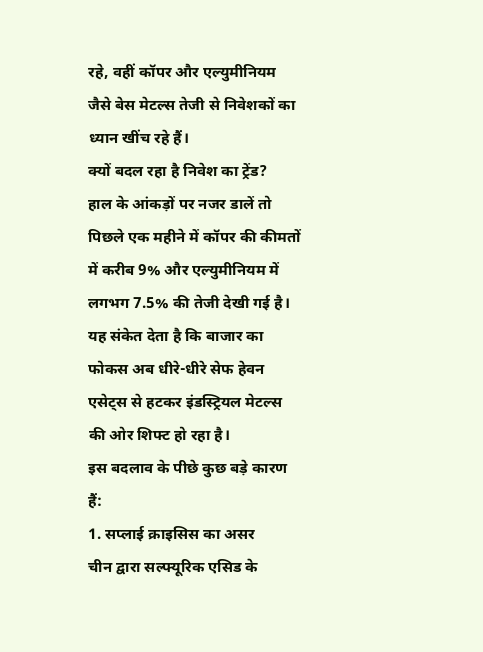रहे, वहीं कॉपर और एल्युमीनियम जैसे बेस मेटल्स तेजी से निवेशकों का ध्यान खींच रहे हैं।
क्यों बदल रहा है निवेश का ट्रेंड?
हाल के आंकड़ों पर नजर डालें तो पिछले एक महीने में कॉपर की कीमतों में करीब 9% और एल्युमीनियम में लगभग 7.5% की तेजी देखी गई है। यह संकेत देता है कि बाजार का फोकस अब धीरे-धीरे सेफ हेवन एसेट्स से हटकर इंडस्ट्रियल मेटल्स की ओर शिफ्ट हो रहा है।
इस बदलाव के पीछे कुछ बड़े कारण हैं:
1. सप्लाई क्राइसिस का असर
चीन द्वारा सल्फ्यूरिक एसिड के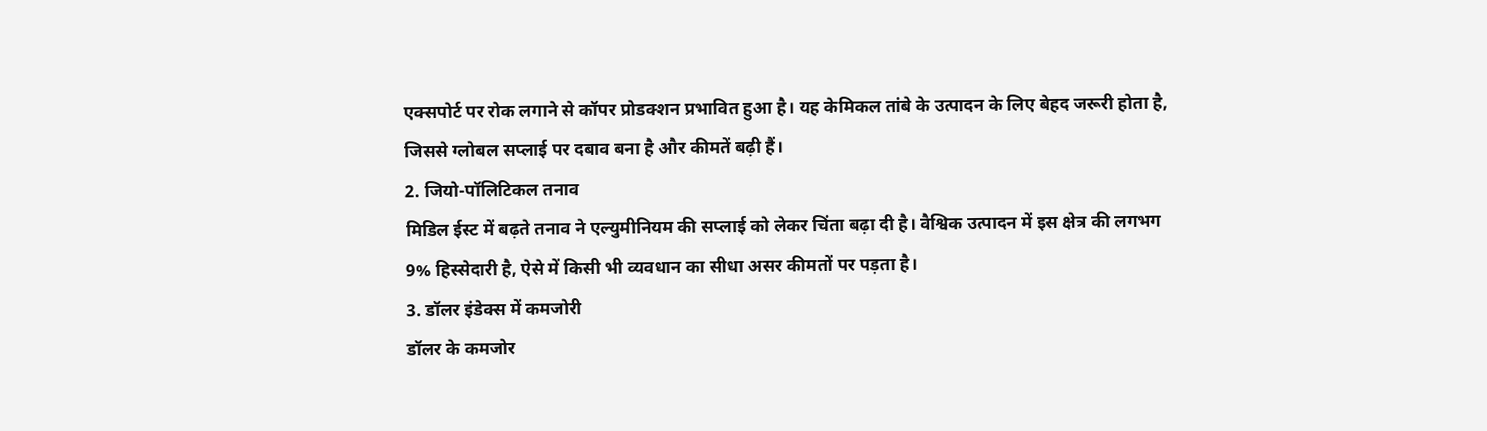एक्सपोर्ट पर रोक लगाने से कॉपर प्रोडक्शन प्रभावित हुआ है। यह केमिकल तांबे के उत्पादन के लिए बेहद जरूरी होता है, जिससे ग्लोबल सप्लाई पर दबाव बना है और कीमतें बढ़ी हैं।
2. जियो-पॉलिटिकल तनाव
मिडिल ईस्ट में बढ़ते तनाव ने एल्युमीनियम की सप्लाई को लेकर चिंता बढ़ा दी है। वैश्विक उत्पादन में इस क्षेत्र की लगभग 9% हिस्सेदारी है, ऐसे में किसी भी व्यवधान का सीधा असर कीमतों पर पड़ता है।
3. डॉलर इंडेक्स में कमजोरी
डॉलर के कमजोर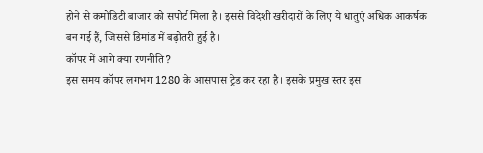होने से कमोडिटी बाजार को सपोर्ट मिला है। इससे विदेशी खरीदारों के लिए ये धातुएं अधिक आकर्षक बन गई हैं, जिससे डिमांड में बढ़ोतरी हुई है।
कॉपर में आगे क्या रणनीति?
इस समय कॉपर लगभग 1280 के आसपास ट्रेड कर रहा है। इसके प्रमुख स्तर इस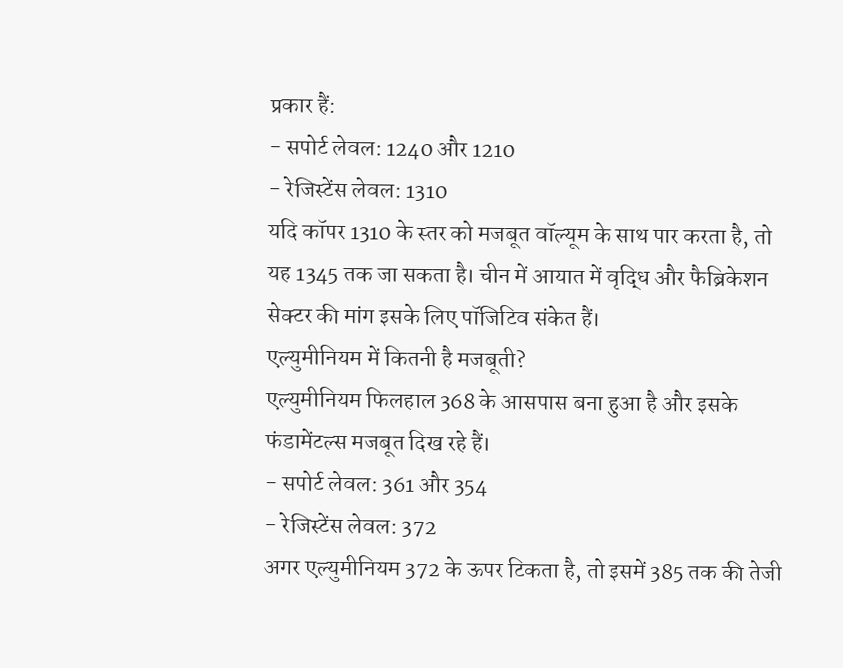प्रकार हैं:
- सपोर्ट लेवल: 1240 और 1210
- रेजिस्टेंस लेवल: 1310
यदि कॉपर 1310 के स्तर को मजबूत वॉल्यूम के साथ पार करता है, तो यह 1345 तक जा सकता है। चीन में आयात में वृद्धि और फैब्रिकेशन सेक्टर की मांग इसके लिए पॉजिटिव संकेत हैं।
एल्युमीनियम में कितनी है मजबूती?
एल्युमीनियम फिलहाल 368 के आसपास बना हुआ है और इसके फंडामेंटल्स मजबूत दिख रहे हैं।
- सपोर्ट लेवल: 361 और 354
- रेजिस्टेंस लेवल: 372
अगर एल्युमीनियम 372 के ऊपर टिकता है, तो इसमें 385 तक की तेजी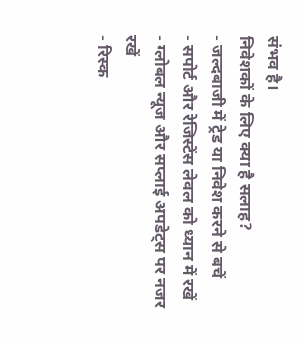संभव है।
निवेशकों के लिए क्या है सलाह?
- जल्दबाजी में ट्रेड या निवेश करने से बचें
- सपोर्ट और रेजिस्टेंस लेवल को ध्यान में रखें
- ग्लोबल न्यूज और सप्लाई अपडेट्स पर नजर रखें
- रिस्क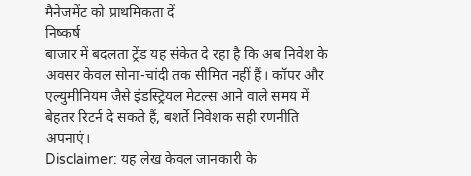मैनेजमेंट को प्राथमिकता दें
निष्कर्ष
बाजार में बदलता ट्रेंड यह संकेत दे रहा है कि अब निवेश के अवसर केवल सोना-चांदी तक सीमित नहीं हैं। कॉपर और एल्युमीनियम जैसे इंडस्ट्रियल मेटल्स आने वाले समय में बेहतर रिटर्न दे सकते हैं, बशर्ते निवेशक सही रणनीति अपनाएं।
Disclaimer: यह लेख केवल जानकारी के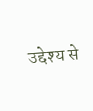उद्देश्य से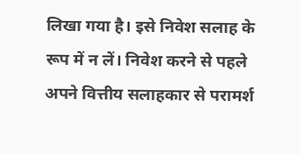लिखा गया है। इसे निवेश सलाह के रूप में न लें। निवेश करने से पहले अपने वित्तीय सलाहकार से परामर्श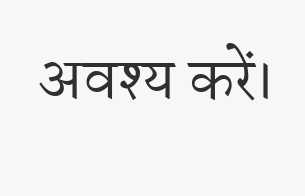अवश्य करें।